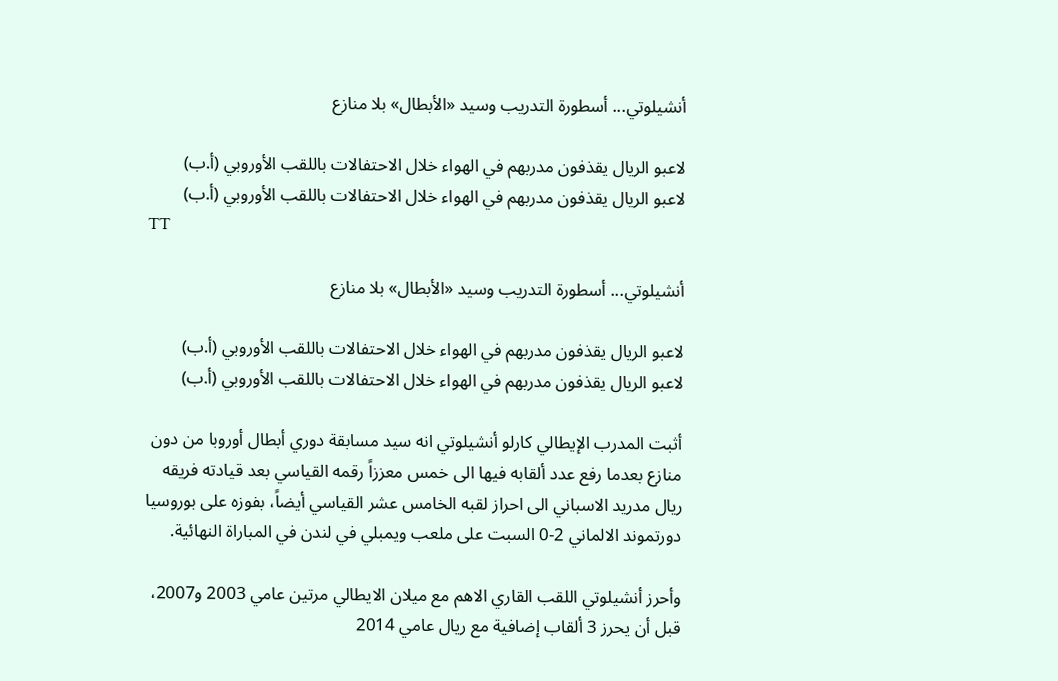أنشيلوتي... أسطورة التدريب وسيد «الأبطال» بلا منازع

لاعبو الريال يقذفون مدربهم في الهواء خلال الاحتفالات باللقب الأوروبي (أ.ب)
لاعبو الريال يقذفون مدربهم في الهواء خلال الاحتفالات باللقب الأوروبي (أ.ب)
TT

أنشيلوتي... أسطورة التدريب وسيد «الأبطال» بلا منازع

لاعبو الريال يقذفون مدربهم في الهواء خلال الاحتفالات باللقب الأوروبي (أ.ب)
لاعبو الريال يقذفون مدربهم في الهواء خلال الاحتفالات باللقب الأوروبي (أ.ب)

أثبت المدرب الإيطالي كارلو أنشيلوتي انه سيد مسابقة دوري أبطال أوروبا من دون منازع بعدما رفع عدد ألقابه فيها الى خمس معززاً رقمه القياسي بعد قيادته فريقه ريال مدريد الاسباني الى احراز لقبه الخامس عشر القياسي أيضاً، بفوزه على بوروسيا دورتموند الالماني 2-0 السبت على ملعب ويمبلي في لندن في المباراة النهائية.

وأحرز أنشيلوتي اللقب القاري الاهم مع ميلان الايطالي مرتين عامي 2003 و2007، قبل أن يحرز 3 ألقاب إضافية مع ريال عامي 2014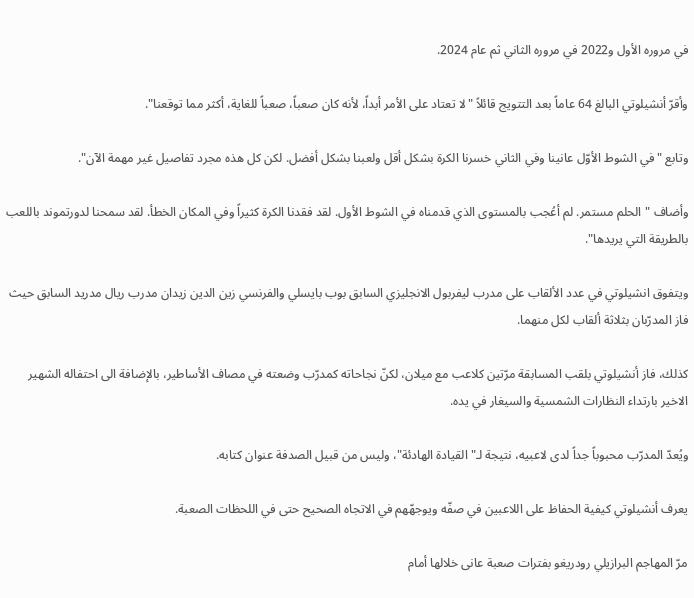في مروره الأول و2022 في مروره الثاني ثم عام 2024.

وأقرّ أنشيلوتي البالغ 64 عاماً بعد التتويج قائلاً "لا تعتاد على الأمر أبداً، لأنه كان صعباً، صعباً للغاية، أكثر مما توقعنا".

وتابع "في الشوط الأوّل عانينا وفي الثاني خسرنا الكرة بشكل أقل ولعبنا بشكل أفضل. لكن كل هذه مجرد تفاصيل غير مهمة الآن".

وأضاف "الحلم مستمر. لم أعُجب بالمستوى الذي قدمناه في الشوط الأول. لقد فقدنا الكرة كثيراً وفي المكان الخطأ. لقد سمحنا لدورتموند باللعب بالطريقة التي يريدها".

ويتفوق انشيلوتي في عدد الألقاب على مدرب ليفربول الانجليزي السابق بوب بايسلي والفرنسي زين الدين زيدان مدرب ريال مدريد السابق حيث فاز المدرّبان بثلاثة ألقاب لكل منهما.

كذلك، فاز أنشيلوتي بلقب المسابقة مرّتين كلاعب مع ميلان، لكنّ نجاحاته كمدرّب وضعته في مصاف الأساطير، بالإضافة الى احتفاله الشهير الاخير بارتداء النظارات الشمسية والسيغار في يده.

ويُعدّ المدرّب محبوباً جداً لدى لاعبيه، نتيجة لـ"القيادة الهادئة"، وليس من قبيل الصدفة عنوان كتابه.

يعرف أنشيلوتي كيفية الحفاظ على اللاعبين في صفّه ويوجهّهم في الاتجاه الصحيح حتى في اللحظات الصعبة.

مرّ المهاجم البرازيلي رودريغو بفترات صعبة عانى خلالها أمام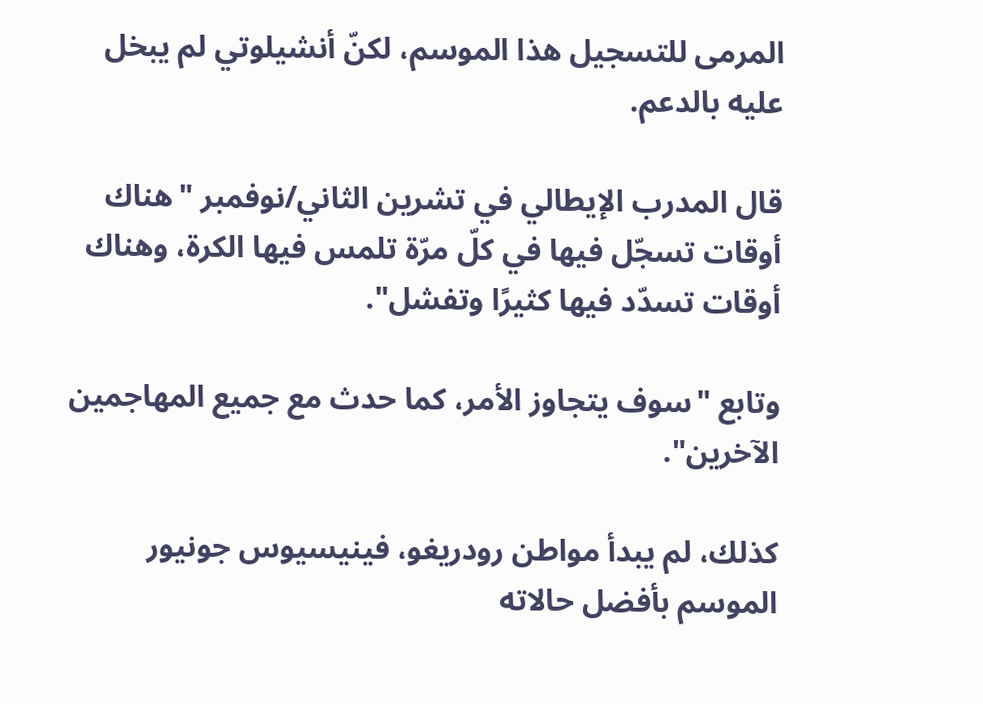المرمى للتسجيل هذا الموسم، لكنّ أنشيلوتي لم يبخل عليه بالدعم.

قال المدرب الإيطالي في تشرين الثاني/نوفمبر "هناك أوقات تسجّل فيها في كلّ مرّة تلمس فيها الكرة، وهناك أوقات تسدّد فيها كثيرًا وتفشل".

وتابع "سوف يتجاوز الأمر، كما حدث مع جميع المهاجمين الآخرين".

كذلك، لم يبدأ مواطن رودريغو، فينيسيوس جونيور الموسم بأفضل حالاته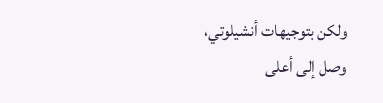ولكن بتوجيهات أنشيلوتي، وصل إلى أعلى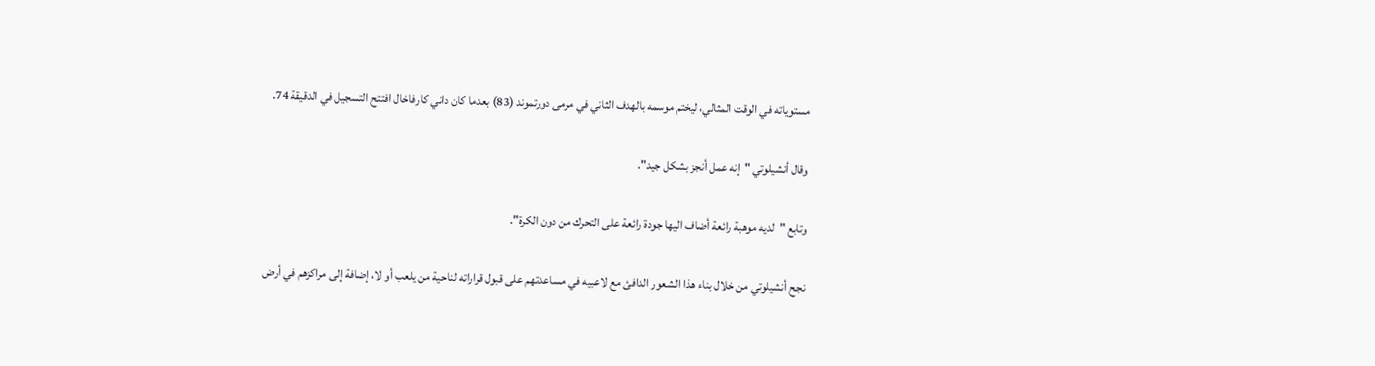مستوياته في الوقت المثالي، ليختم موسمه بالهدف الثاني في مرمى دورتموند (83) بعدما كان داني كارفاخال افتتح التسجيل في الدقيقة 74.

وقال أنشيلوتي "إنه عمل أنجز بشكل جيد".

وتابع "لديه موهبة رائعة أضاف اليها جودة رائعة على التحرك من دون الكرة".

نجح أنشيلوتي من خلال بناء هذا الشعور الدافئ مع لاعبيه في مساعدتهم على قبول قراراته لناحية من يلعب أو لا، إضافة إلى مراكزهم في أرض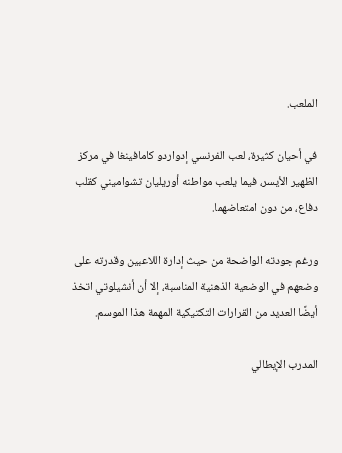الملعب.

في أحيان كثيرة، لعب الفرنسي إدواردو كامافينغا في مركز الظهير الأيسر، فيما يلعب مواطنه أوريليان تشواميني كقلب دفاع، من دون امتعاضهما.

ورغم جودته الواضحة من حيث إدارة اللاعبين وقدرته على وضعهم في الوضعية الذهنية المناسبة، إلا أن أنشيلوتي اتخذ أيضًا العديد من القرارات التكتيكية المهمة هذا الموسم.

المدرب الإيطالي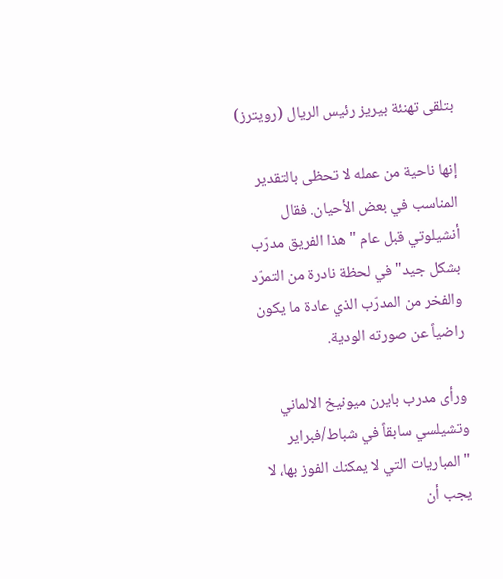بتلقى تهنئة بيريز رئيس الريال (رويترز)

إنها ناحية من عمله لا تحظى بالتقدير المناسب في بعض الأحيان. فقال أنشيلوتي قبل عام "هذا الفريق مدرّب بشكل جيد" في لحظة نادرة من التمرّد والفخر من المدرّب الذي عادة ما يكون راضياً عن صورته الودية.

ورأى مدرب بايرن ميونيخ الالماني وتشيلسي سابقاً في شباط/فبراير "المباريات التي لا يمكنك الفوز بها، لا يجب أن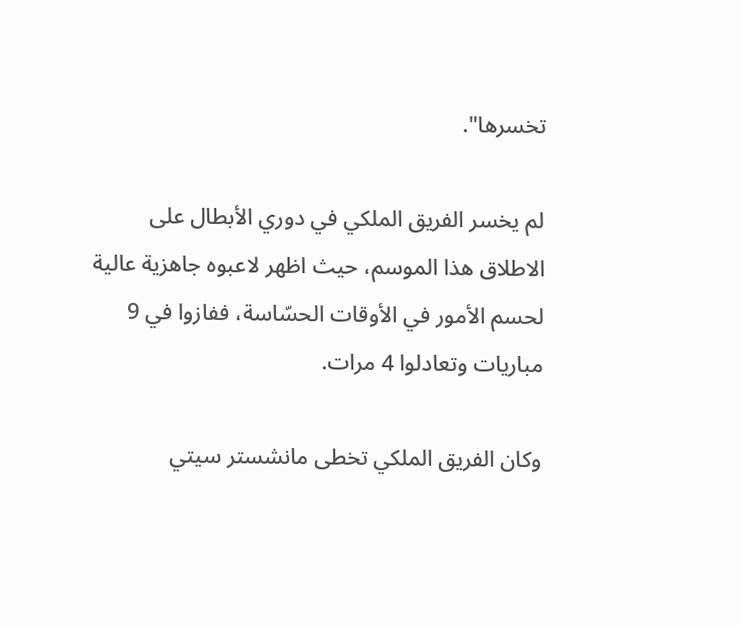تخسرها".

لم يخسر الفريق الملكي في دوري الأبطال على الاطلاق هذا الموسم، حيث اظهر لاعبوه جاهزية عالية لحسم الأمور في الأوقات الحسّاسة، ففازوا في 9 مباريات وتعادلوا 4 مرات.

وكان الفريق الملكي تخطى مانشستر سيتي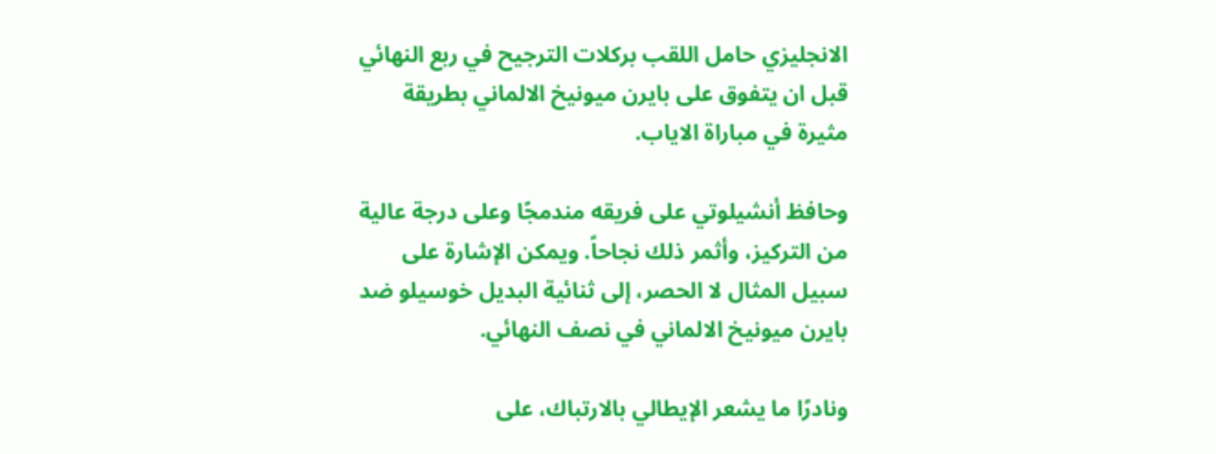الانجليزي حامل اللقب بركلات الترجيح في ربع النهائي قبل ان يتفوق على بايرن ميونيخ الالماني بطريقة مثيرة في مباراة الاياب.

وحافظ أنشيلوتي على فريقه مندمجًا وعلى درجة عالية من التركيز، وأثمر ذلك نجاحاً. ويمكن الإشارة على سبيل المثال لا الحصر، إلى ثنائية البديل خوسيلو ضد بايرن ميونيخ الالماني في نصف النهائي.

ونادرًا ما يشعر الإيطالي بالارتباك، على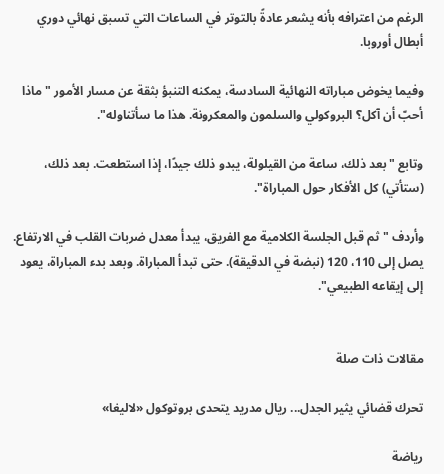الرغم من اعترافه بأنه يشعر عادةً بالتوتر في الساعات التي تسبق نهائي دوري أبطال أوروبا.

وفيما يخوض مباراته النهائية السادسة، يمكنه التنبؤ بثقة عن مسار الأمور "ماذا أحبّ أن آكل؟ البروكولي والسلمون والمعكرونة. هذا ما سأتناوله".

وتابع "بعد ذلك، ساعة من القيلولة، يبدو ذلك جيدًا، إذا استطعت. بعد ذلك، (ستأتي) كل الأفكار حول المباراة".

وأردف "ثم قبل الجلسة الكلامية مع الفريق، يبدأ معدل ضربات القلب في الارتفاع. يصل إلى 110، 120 (نبضة في الدقيقة). حتى تبدأ المباراة. وبعد بدء المباراة، يعود إلى إيقاعه الطبيعي".


مقالات ذات صلة

تحرك قضائي يثير الجدل... ريال مدريد يتحدى بروتوكول «لاليغا»

رياضة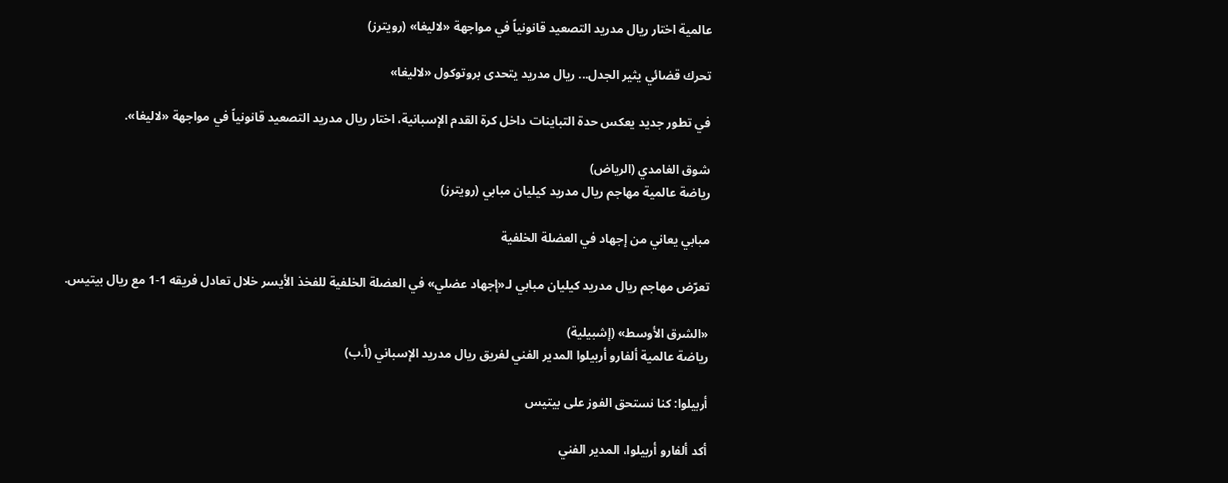عالمية اختار ريال مدريد التصعيد قانونياً في مواجهة «لاليغا» (رويترز)

تحرك قضائي يثير الجدل... ريال مدريد يتحدى بروتوكول «لاليغا»

في تطور جديد يعكس حدة التباينات داخل كرة القدم الإسبانية، اختار ريال مدريد التصعيد قانونياً في مواجهة «لاليغا».

شوق الغامدي (الرياض)
رياضة عالمية مهاجم ريال مدريد كيليان مبابي (رويترز)

مبابي يعاني من إجهاد في العضلة الخلفية

تعرّض مهاجم ريال مدريد كيليان مبابي لـ«إجهاد عضلي» في العضلة الخلفية للفخذ الأيسر خلال تعادل فريقه 1-1 مع ريال بيتيس.

«الشرق الأوسط» (إشبيلية)
رياضة عالمية ألفارو أربيلوا المدير الفني لفريق ريال مدريد الإسباني (أ.ب)

أربيلوا: كنا نستحق الفوز على بيتيس

أكد ألفارو أربيلوا، المدير الفني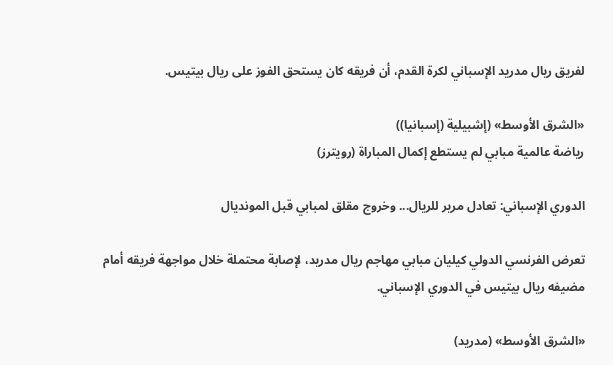لفريق ريال مدريد الإسباني لكرة القدم، أن فريقه كان يستحق الفوز على ريال بيتيس.

«الشرق الأوسط» (إشبيلية (إسبانيا))
رياضة عالمية مبابي لم يستطع إكمال المباراة (رويترز)

الدوري الإسباني: تعادل مرير للريال... وخروج مقلق لمبابي قبل المونديال

تعرض الفرنسي الدولي كيليان مبابي مهاجم ريال مدريد، لإصابة محتملة خلال مواجهة فريقه أمام مضيفه ريال بيتيس في الدوري الإسباني.

«الشرق الأوسط» (مدريد)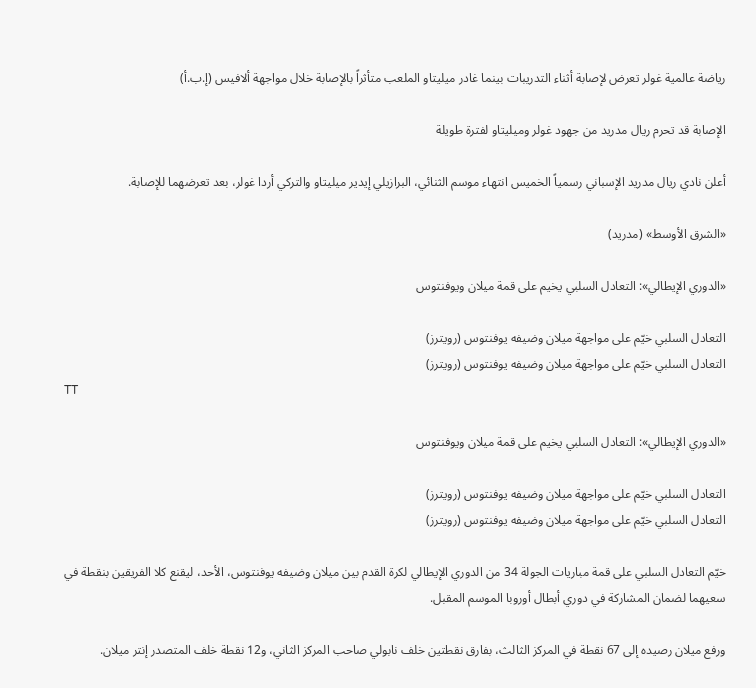رياضة عالمية غولر تعرض لإصابة أثناء التدريبات بينما غادر ميليتاو الملعب متأثراً بالإصابة خلال مواجهة ألافيس (إ.ب.أ)

الإصابة قد تحرم ريال مدريد من جهود غولر وميليتاو لفترة طويلة

أعلن نادي ريال مدريد الإسباني رسمياً الخميس انتهاء موسم الثنائي، البرازيلي إيدير ميليتاو والتركي أردا غولر، بعد تعرضهما للإصابة.

«الشرق الأوسط» (مدريد)

«الدوري الإيطالي»: التعادل السلبي يخيم على قمة ميلان ويوفنتوس

التعادل السلبي خيّم على مواجهة ميلان وضيفه يوفنتوس (رويترز)
التعادل السلبي خيّم على مواجهة ميلان وضيفه يوفنتوس (رويترز)
TT

«الدوري الإيطالي»: التعادل السلبي يخيم على قمة ميلان ويوفنتوس

التعادل السلبي خيّم على مواجهة ميلان وضيفه يوفنتوس (رويترز)
التعادل السلبي خيّم على مواجهة ميلان وضيفه يوفنتوس (رويترز)

خيّم التعادل السلبي على قمة مباريات الجولة 34 من الدوري الإيطالي لكرة القدم بين ميلان وضيفه يوفنتوس، الأحد، ليقنع كلا الفريقين بنقطة في سعيهما لضمان المشاركة في دوري أبطال أوروبا الموسم المقبل.

ورفع ميلان رصيده إلى 67 نقطة في المركز الثالث، بفارق نقطتين خلف نابولي صاحب المركز الثاني، و12 نقطة خلف المتصدر إنتر ميلان.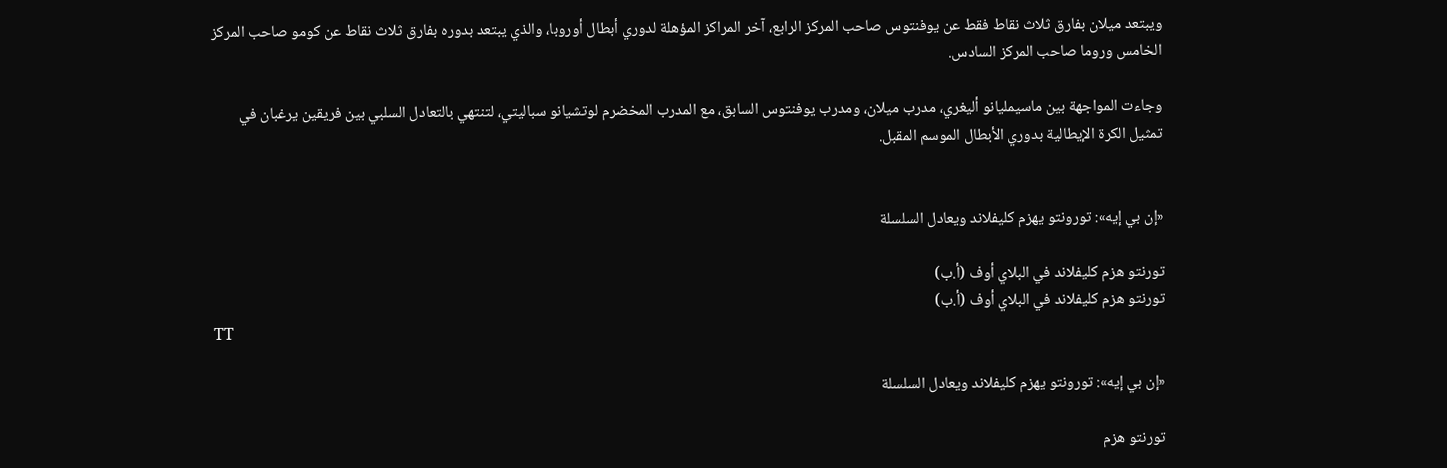ويبتعد ميلان بفارق ثلاث نقاط فقط عن يوفنتوس صاحب المركز الرابع، آخر المراكز المؤهلة لدوري أبطال أوروبا، والذي يبتعد بدوره بفارق ثلاث نقاط عن كومو صاحب المركز الخامس وروما صاحب المركز السادس.

وجاءت المواجهة بين ماسيمليانو أليغري، مدرب ميلان، ومدرب يوفنتوس السابق، مع المدرب المخضرم لوتشيانو سباليتي، لتنتهي بالتعادل السلبي بين فريقين يرغبان في تمثيل الكرة الإيطالية بدوري الأبطال الموسم المقبل.


«إن بي إيه»: تورونتو يهزم كليفلاند ويعادل السلسلة

تورنتو هزم كليفلاند في البلاي أوف (أ.ب)
تورنتو هزم كليفلاند في البلاي أوف (أ.ب)
TT

«إن بي إيه»: تورونتو يهزم كليفلاند ويعادل السلسلة

تورنتو هزم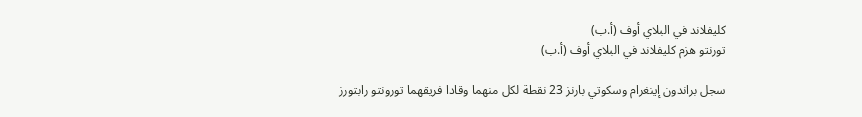كليفلاند في البلاي أوف (أ.ب)
تورنتو هزم كليفلاند في البلاي أوف (أ.ب)

سجل براندون إينغرام وسكوتي بارنز 23 نقطة لكل منهما وقادا فريقهما تورونتو رابتورز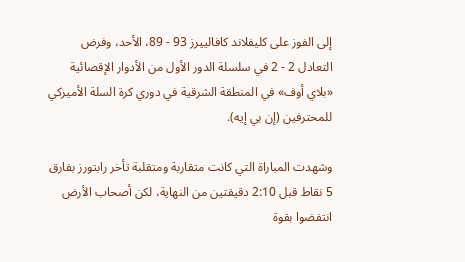إلى الفوز على كليفلاند كافالييرز 93 - 89، الأحد، وفرض التعادل 2 - 2 في سلسلة الدور الأول من الأدوار الإقصائية «بلاي أوف» في المنطقة الشرقية في دوري كرة السلة الأميركي للمحترفين (إن بي إيه).

وشهدت المباراة التي كانت متقاربة ومتقلبة تأخر رابتورز بفارق 5 نقاط قبل 2:10 دقيقتين من النهاية، لكن أصحاب الأرض انتفضوا بقوة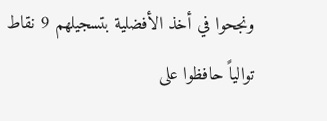ونجحوا في أخذ الأفضلية بتسجيلهم 9 نقاط توالياً حافظوا على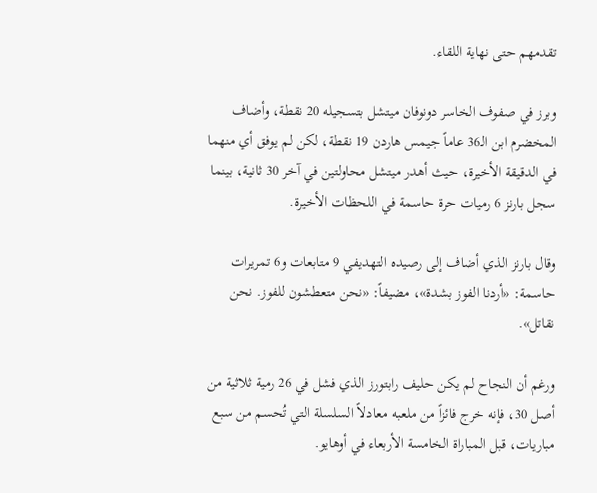تقدمهم حتى نهاية اللقاء.

وبرز في صفوف الخاسر دونوفان ميتشل بتسجيله 20 نقطة، وأضاف المخضرم ابن الـ36 عاماً جيمس هاردن 19 نقطة، لكن لم يوفق أي منهما في الدقيقة الأخيرة، حيث أهدر ميتشل محاولتين في آخر 30 ثانية، بينما سجل بارنز 6 رميات حرة حاسمة في اللحظات الأخيرة.

وقال بارنز الذي أضاف إلى رصيده التهديفي 9 متابعات و6 تمريرات حاسمة: «أردنا الفوز بشدة»، مضيفاً: «نحن متعطشون للفوز. نحن نقاتل».

ورغم أن النجاح لم يكن حليف رابتورز الذي فشل في 26 رمية ثلاثية من أصل 30، فإنه خرج فائزاً من ملعبه معادلاً السلسلة التي تُحسم من سبع مباريات، قبل المباراة الخامسة الأربعاء في أوهايو.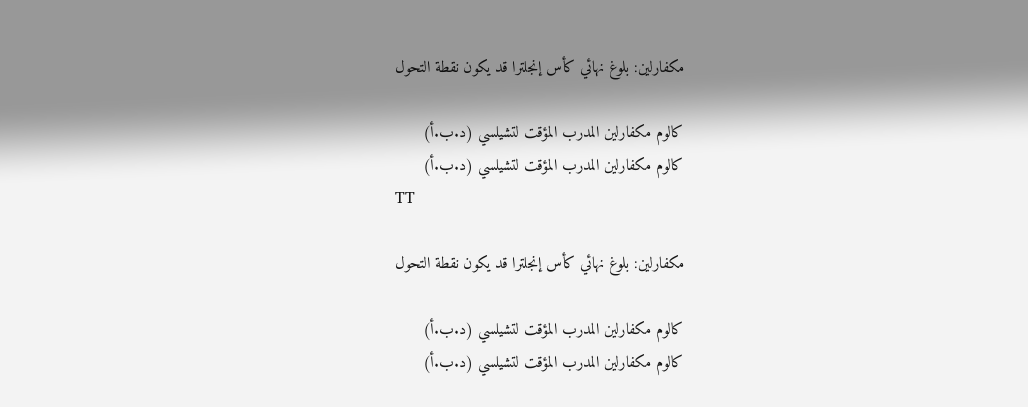مكفارلين: بلوغ نهائي كأس إنجلترا قد يكون نقطة التحول

كالوم مكفارلين المدرب المؤقت لتشيلسي (د.ب.أ)
كالوم مكفارلين المدرب المؤقت لتشيلسي (د.ب.أ)
TT

مكفارلين: بلوغ نهائي كأس إنجلترا قد يكون نقطة التحول

كالوم مكفارلين المدرب المؤقت لتشيلسي (د.ب.أ)
كالوم مكفارلين المدرب المؤقت لتشيلسي (د.ب.أ)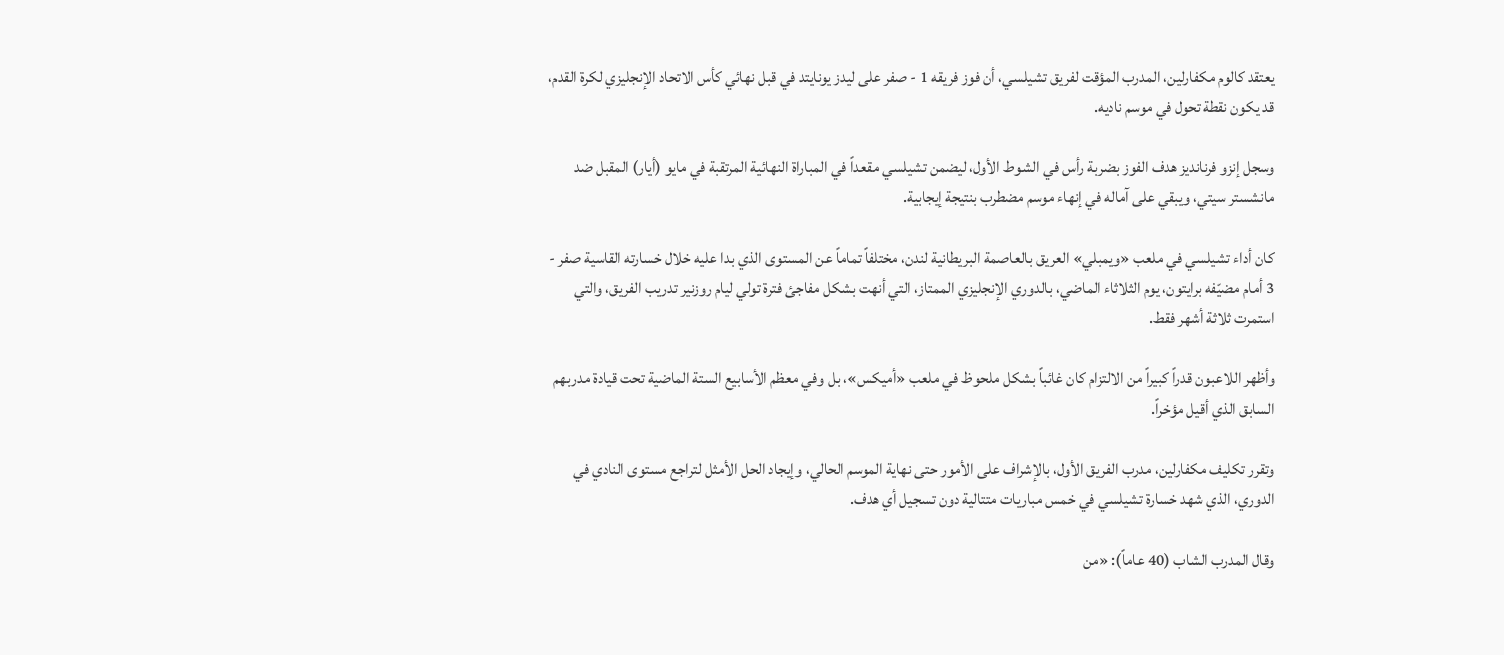يعتقد كالوم مكفارلين، المدرب المؤقت لفريق تشيلسي، أن فوز فريقه 1 - صفر على ليدز يونايتد في قبل نهائي كأس الاتحاد الإنجليزي لكرة القدم، قد يكون نقطة تحول في موسم ناديه.

وسجل إنزو فرنانديز هدف الفوز بضربة رأس في الشوط الأول، ليضمن تشيلسي مقعداً في المباراة النهائية المرتقبة في مايو (أيار) المقبل ضد مانشستر سيتي، ويبقي على آماله في إنهاء موسم مضطرب بنتيجة إيجابية.

كان أداء تشيلسي في ملعب «ويمبلي» العريق بالعاصمة البريطانية لندن، مختلفاً تماماً عن المستوى الذي بدا عليه خلال خسارته القاسية صفر - 3 أمام مضيّفه برايتون، يوم الثلاثاء الماضي، بالدوري الإنجليزي الممتاز، التي أنهت بشكل مفاجئ فترة تولي ليام روزنير تدريب الفريق، والتي استمرت ثلاثة أشهر فقط.

وأظهر اللاعبون قدراً كبيراً من الالتزام كان غائباً بشكل ملحوظ في ملعب «أميكس»، بل وفي معظم الأسابيع الستة الماضية تحت قيادة مدربهم السابق الذي أقيل مؤخراً.

وتقرر تكليف مكفارلين، مدرب الفريق الأول، بالإشراف على الأمور حتى نهاية الموسم الحالي، وإيجاد الحل الأمثل لتراجع مستوى النادي في الدوري، الذي شهد خسارة تشيلسي في خمس مباريات متتالية دون تسجيل أي هدف.

وقال المدرب الشاب (40 عاماً): «من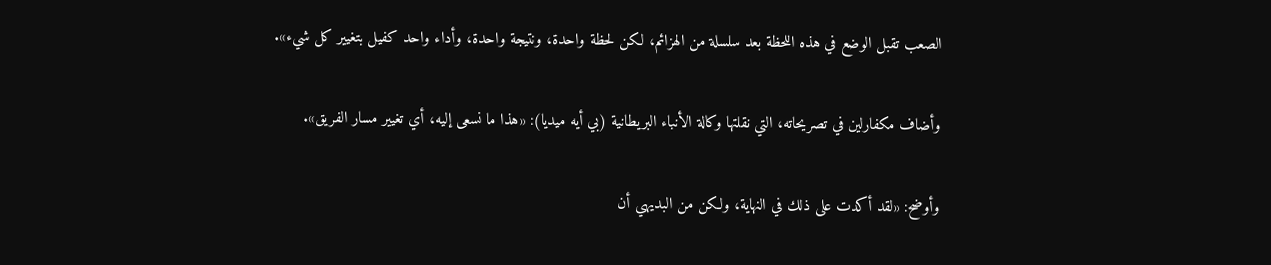الصعب تقبل الوضع في هذه اللحظة بعد سلسلة من الهزائم، لكن لحظة واحدة، ونتيجة واحدة، وأداء واحد كفيل بتغيير كل شيء».

وأضاف مكفارلين في تصريحاته، التي نقلتها وكالة الأنباء البريطانية (بي أيه ميديا): «هذا ما نسعى إليه، أي تغيير مسار الفريق».

وأوضح: «لقد أكدت على ذلك في النهاية، ولكن من البديهي أن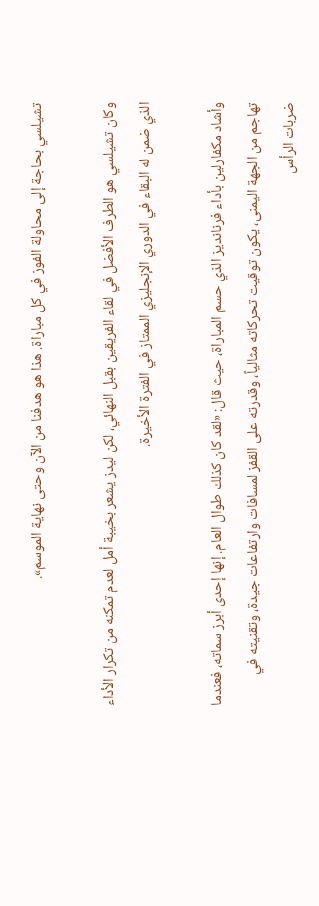تشيلسي بحاجة إلى محاولة الفوز في كل مباراة. هذا هو هدفنا من الآن وحتى نهاية الموسم».

وكان تشيلسي هو الطرف الأفضل في لقاء الفريقين بقبل النهائي، لكن ليدز يشعر بخيبة أمل لعدم تمكنه من تكرار الأداء الذي ضمن له البقاء في الدوري الإنجليزي الممتاز في الفترة الأخيرة.

وأشاد مكفارلين بأداء فرنانديز الذي حسم المباراة، حيث قال: «لقد كان كذلك طوال العام. إنها إحدى أبرز سماته، فعندما تهاجم من الجهة اليمنى، يكون توقيت تحركاته مثالياً، وقدرته على القفز لمسافات وارتفاعات جيدة، وتقنيته في ضربات الرأس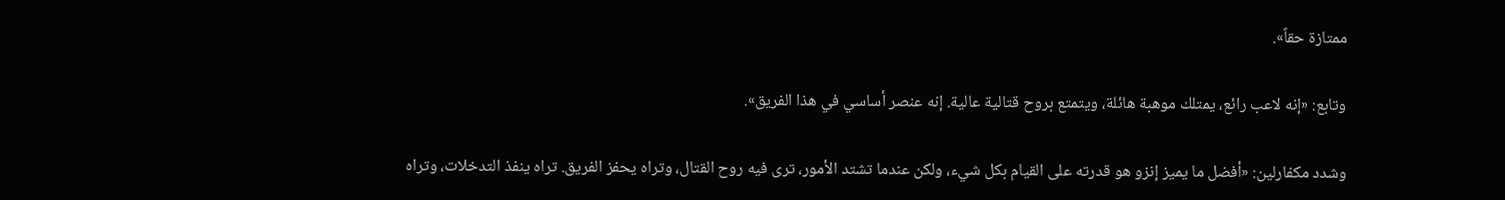ممتازة حقاً».

وتابع: «إنه لاعب رائع، يمتلك موهبة هائلة، ويتمتع بروح قتالية عالية. إنه عنصر أساسي في هذا الفريق».

وشدد مكفارلين: «أفضل ما يميز إنزو هو قدرته على القيام بكل شيء، ولكن عندما تشتد الأمور، ترى فيه روح القتال، وتراه يحفز الفريق. تراه ينفذ التدخلات، وتراه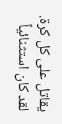يقاتل على كل كرة. لقد كان استثنائياً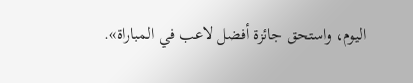اليوم، واستحق جائزة أفضل لاعب في المباراة».